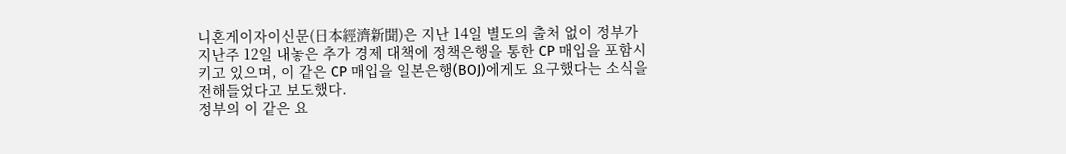니혼게이자이신문(日本經濟新聞)은 지난 14일 별도의 출처 없이 정부가 지난주 12일 내놓은 추가 경제 대책에 정책은행을 통한 CP 매입을 포함시키고 있으며, 이 같은 CP 매입을 일본은행(BOJ)에게도 요구했다는 소식을 전해들었다고 보도했다.
정부의 이 같은 요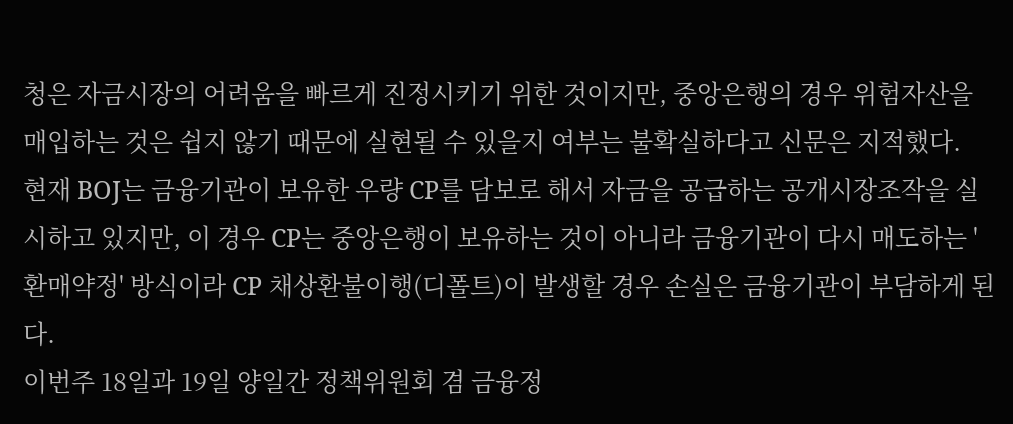청은 자금시장의 어려움을 빠르게 진정시키기 위한 것이지만, 중앙은행의 경우 위험자산을 매입하는 것은 쉽지 않기 때문에 실현될 수 있을지 여부는 불확실하다고 신문은 지적했다.
현재 BOJ는 금융기관이 보유한 우량 CP를 담보로 해서 자금을 공급하는 공개시장조작을 실시하고 있지만, 이 경우 CP는 중앙은행이 보유하는 것이 아니라 금융기관이 다시 매도하는 '환매약정' 방식이라 CP 채상환불이행(디폴트)이 발생할 경우 손실은 금융기관이 부담하게 된다.
이번주 18일과 19일 양일간 정책위원회 겸 금융정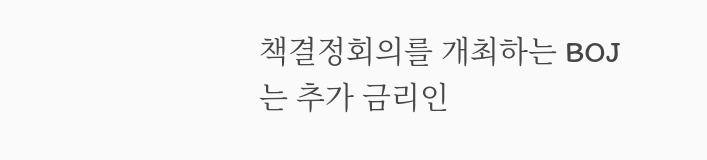책결정회의를 개최하는 BOJ는 추가 금리인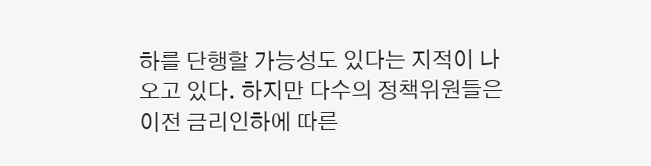하를 단행할 가능성도 있다는 지적이 나오고 있다. 하지만 다수의 정책위원들은 이전 금리인하에 따른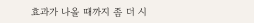효과가 나올 때까지 좀 더 시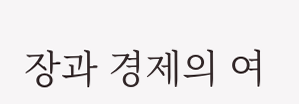장과 경제의 여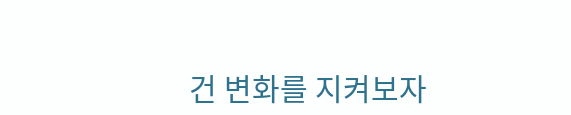건 변화를 지켜보자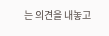는 의견을 내놓고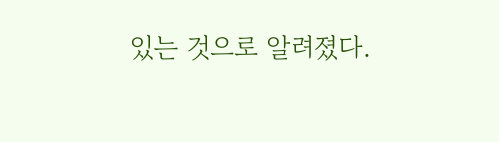있는 것으로 알려졌다.